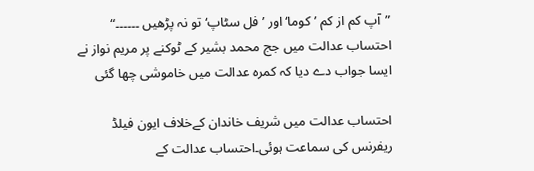”آپ کم از کم ’کوما‘ اور ’فل سٹاپ‘ تو نہ پڑھیں ۔۔۔۔۔۔“ احتساب عدالت میں جج محمد بشیر کے ٹوکنے پر مریم نواز نے ایسا جواب دے دیا کہ کمرہ عدالت میں خاموشی چھا گئی

احتساب عدالت میں شریف خاندان کےخلاف ایون فیلڈ ریفرنس کی سماعت ہوئی۔احتساب عدالت کے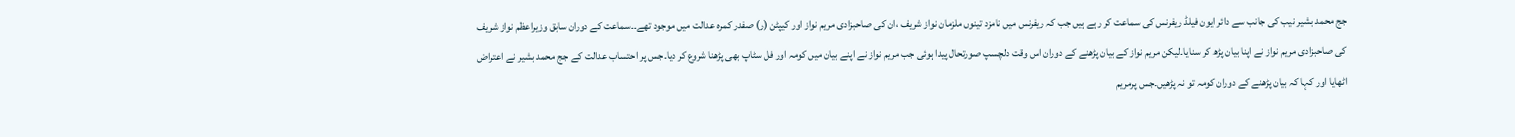جج محمد بشیر نیب کی جانب سے دائر ایون فیلڈ ریفرنس کی سماعت کر رہے ہیں جب کہ ریفرنس میں نامزد تینوں ملزمان نواز شریف ،ان کی صاحبزادی مریم نواز اور کیپٹن (ر) صفدر کمرہ عدالت میں موجود تھے۔۔سماعت کے دوران سابق وزیراعظم نواز شریف کی صاحبزادی مریم نواز نے اپنا بیان پڑھ کر سنایا۔لیکن مریم نواز کے بیان پڑھنے کے دوران اس وقت دلچسپ صورتحال پیدا ہوئی جب مریم نواز نے اپنے بیان میں کومہ اور فل سٹاپ بھی پڑھنا شروع کر دیا۔جس پر احتساب عدالت کے جج محمد بشیر نے اعتراض اٹھایا اور کہا کہ بیان پڑھنے کے دوران کومہ تو نہ پڑھیں۔جس پرمریم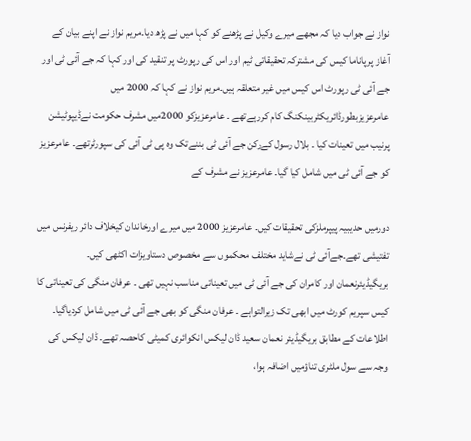نواز نے جواب دیا کہ مجھے میرے وکیل نے پڑھنے کو کہا میں نے پڑھ دیا۔مریم نواز نے اپنے بیان کے آغاز پرپاناما کیس کی مشترکہ تحقیقاتی ٹیم اور اس کی رپورٹ پر تنقید کی اور کہا کہ جے آئی ٹی اور جے آئی ٹی رپورٹ اس کیس میں غیر متعلقہ ہیں۔مریم نواز نے کہا کہ 2000 میں عامرعزیزبطورڈائریکٹربینکنگ کام کررہےتھے ۔ عامرعزیزکو 2000میں مشرف حکومت نےڈیپوٹیشن پرنیب میں تعینات کیا ۔ بلال رسول کےرکن جے آئی ٹی بننےتک وہ پی ٹی آئی کی سپورٹرتھے۔ عامرعزیز کو جے آئی ٹی میں شامل کیا گیا۔ عامرعزیز نے مشرف کے

دورمیں حدیبیہ پیپرملزکی تحقیقات کیں۔ عامرعزیز 2000 میں میرے اورخاندان کیخلاف دائر ریفرنس میں تفتیشی تھے۔جےآئی ٹی نےشاید مختلف محکموں سے مخصوص دستاویزات اکٹھی کیں۔ بریگیڈیئرنعمان اور کامران کی جے آئی ٹی میں تعیناتی مناسب نہیں تھی ۔ عرفان منگی کی تعیناتی کا کیس سپریم کورٹ میں ابھی تک زیرالتواہے ۔ عرفان منگی کو بھی جے آئی ٹی میں شامل کردیاگیا۔ اطلاعات کے مطابق بریگیڈیئر نعمان سعید ڈان لیکس انکوائری کمیٹی کاحصہ تھے۔ ڈان لیکس کی وجہ سے سول ملٹری تناؤمیں اضافہ ہوا،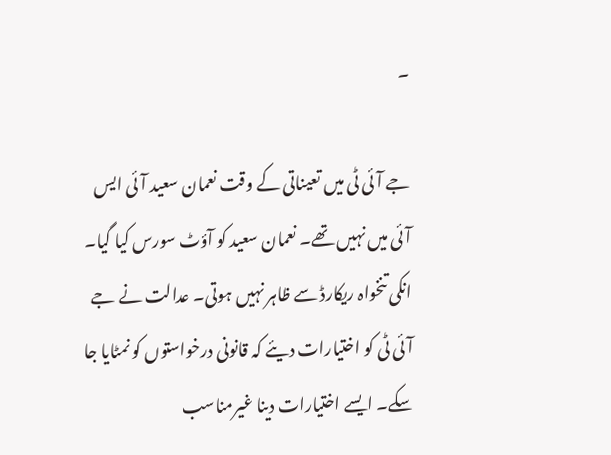۔

جے آئی ٹی میں تعیناتی کے وقت نعمان سعید آئی ایس آئی میں نہیں تھے۔ نعمان سعید کو آؤٹ سورس کیا گیا۔ انکی تنخواہ ریکارڈ سے ظاہر نہیں ہوتی۔ عدالت نے جے آئی ٹی کو اختیارات دیئے کہ قانونی درخواستوں کو نمٹایا جا سکے۔ ایسے اختیارات دینا غیرمناسب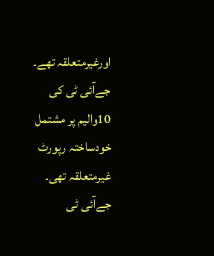اورغیرمتعلقہ تھے۔ جےآئی ٹی کی 10والیم پر مشتمل خودساختہ رپورٹ غیرمتعلقہ تھی۔ جےآئی ٹی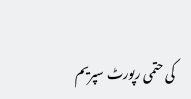کی حتمی رپورٹ سپریم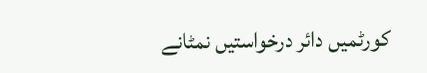کورٹمیں دائر درخواستیں نمٹانے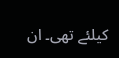کیلئے تھی۔ ان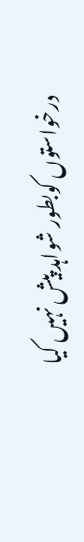درخواستوں کوبطور شواہد پیش نہیں کیا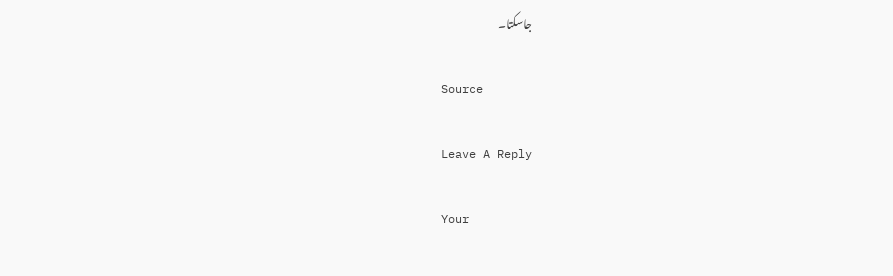جاسکتا۔

Source

Leave A Reply

Your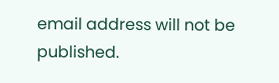email address will not be published.